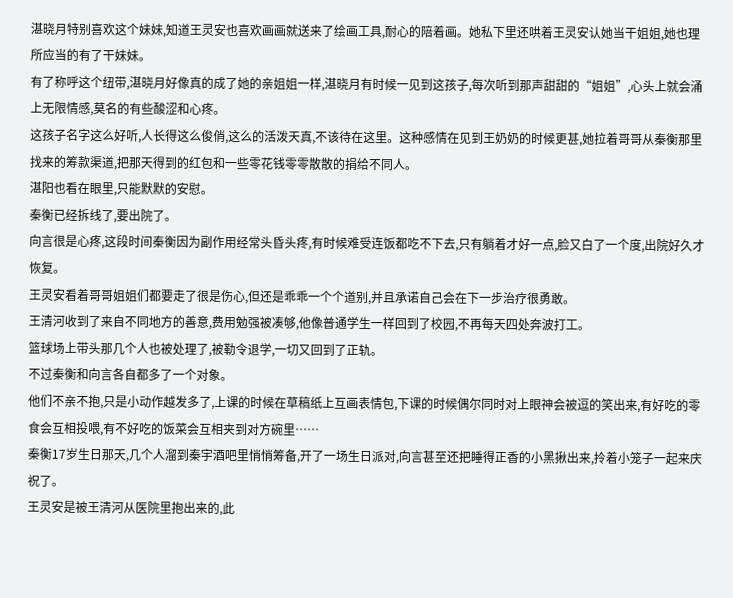湛晓月特别喜欢这个妹妹,知道王灵安也喜欢画画就送来了绘画工具,耐心的陪着画。她私下里还哄着王灵安认她当干姐姐,她也理所应当的有了干妹妹。
有了称呼这个纽带,湛晓月好像真的成了她的亲姐姐一样,湛晓月有时候一见到这孩子,每次听到那声甜甜的“姐姐”,心头上就会涌上无限情感,莫名的有些酸涩和心疼。
这孩子名字这么好听,人长得这么俊俏,这么的活泼天真,不该待在这里。这种感情在见到王奶奶的时候更甚,她拉着哥哥从秦衡那里找来的筹款渠道,把那天得到的红包和一些零花钱零零散散的捐给不同人。
湛阳也看在眼里,只能默默的安慰。
秦衡已经拆线了,要出院了。
向言很是心疼,这段时间秦衡因为副作用经常头昏头疼,有时候难受连饭都吃不下去,只有躺着才好一点,脸又白了一个度,出院好久才恢复。
王灵安看着哥哥姐姐们都要走了很是伤心,但还是乖乖一个个道别,并且承诺自己会在下一步治疗很勇敢。
王清河收到了来自不同地方的善意,费用勉强被凑够,他像普通学生一样回到了校园,不再每天四处奔波打工。
篮球场上带头那几个人也被处理了,被勒令退学,一切又回到了正轨。
不过秦衡和向言各自都多了一个对象。
他们不亲不抱,只是小动作越发多了,上课的时候在草稿纸上互画表情包,下课的时候偶尔同时对上眼神会被逗的笑出来,有好吃的零食会互相投喂,有不好吃的饭菜会互相夹到对方碗里……
秦衡17岁生日那天,几个人溜到秦宇酒吧里悄悄筹备,开了一场生日派对,向言甚至还把睡得正香的小黑揪出来,拎着小笼子一起来庆祝了。
王灵安是被王清河从医院里抱出来的,此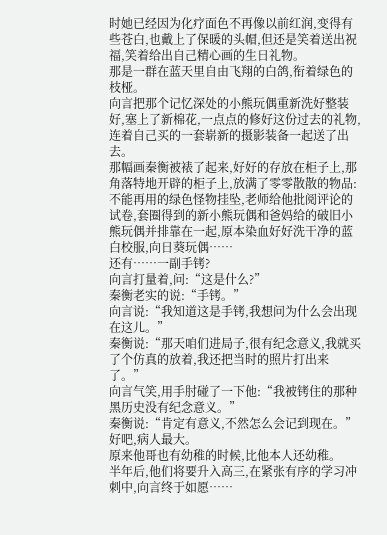时她已经因为化疗面色不再像以前红润,变得有些苍白,也戴上了保暖的头帽,但还是笑着送出祝福,笑着给出自己精心画的生日礼物。
那是一群在蓝天里自由飞翔的白鸽,衔着绿色的枝桠。
向言把那个记忆深处的小熊玩偶重新洗好整装好,塞上了新棉花,一点点的修好这份过去的礼物,连着自己买的一套崭新的摄影装备一起送了出去。
那幅画秦衡被裱了起来,好好的存放在柜子上,那角落特地开辟的柜子上,放满了零零散散的物品:不能再用的绿色怪物挂坠,老师给他批阅评论的试卷,套圈得到的新小熊玩偶和爸妈给的破旧小熊玩偶并排靠在一起,原本染血好好洗干净的蓝白校服,向日葵玩偶……
还有……一副手铐?
向言打量着,问:“这是什么?”
秦衡老实的说:“手铐。”
向言说:“我知道这是手铐,我想问为什么会出现在这儿。”
秦衡说:“那天咱们进局子,很有纪念意义,我就买了个仿真的放着,我还把当时的照片打出来了。”
向言气笑,用手肘碰了一下他:“我被铐住的那种黑历史没有纪念意义。”
秦衡说:“肯定有意义,不然怎么会记到现在。”
好吧,病人最大。
原来他哥也有幼稚的时候,比他本人还幼稚。
半年后,他们将要升入高三,在紧张有序的学习冲刺中,向言终于如愿……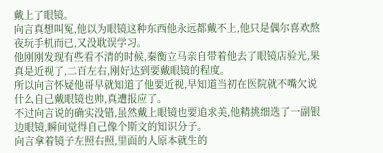戴上了眼镜。
向言真想叫冤,他以为眼镜这种东西他永远都戴不上,他只是偶尔喜欢熬夜玩手机而已,又没耽误学习。
他刚刚发现有些看不清的时候,秦衡立马亲自带着他去了眼镜店验光,果真是近视了,二百左右,刚好达到要戴眼镜的程度。
所以向言怀疑他哥早就知道了他要近视,早知道当初在医院就不嘴欠说什么自己戴眼镜也帅,真遭报应了。
不过向言说的确实没错,虽然戴上眼镜也要追求美,他精挑细选了一副银边眼镜,瞬间觉得自己像个斯文的知识分子。
向言拿着镜子左照右照,里面的人原本就生的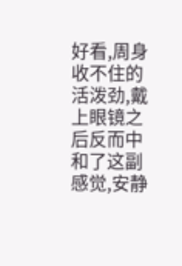好看,周身收不住的活泼劲,戴上眼镜之后反而中和了这副感觉,安静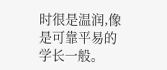时很是温润,像是可靠平易的学长一般。